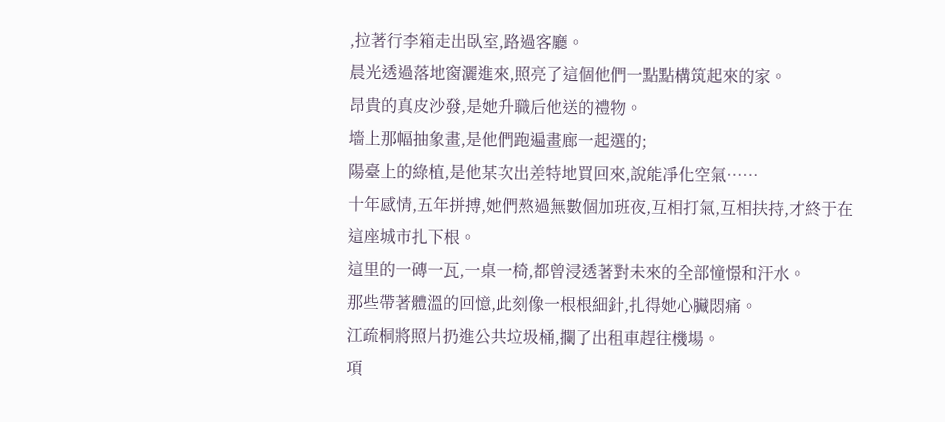,拉著行李箱走出臥室,路過客廳。
晨光透過落地窗灑進來,照亮了這個他們一點點構筑起來的家。
昂貴的真皮沙發,是她升職后他送的禮物。
墻上那幅抽象畫,是他們跑遍畫廊一起選的;
陽臺上的綠植,是他某次出差特地買回來,說能凈化空氣……
十年感情,五年拼搏,她們熬過無數個加班夜,互相打氣,互相扶持,才終于在這座城市扎下根。
這里的一磚一瓦,一桌一椅,都曾浸透著對未來的全部憧憬和汗水。
那些帶著體溫的回憶,此刻像一根根細針,扎得她心臟悶痛。
江疏桐將照片扔進公共垃圾桶,攔了出租車趕往機場。
項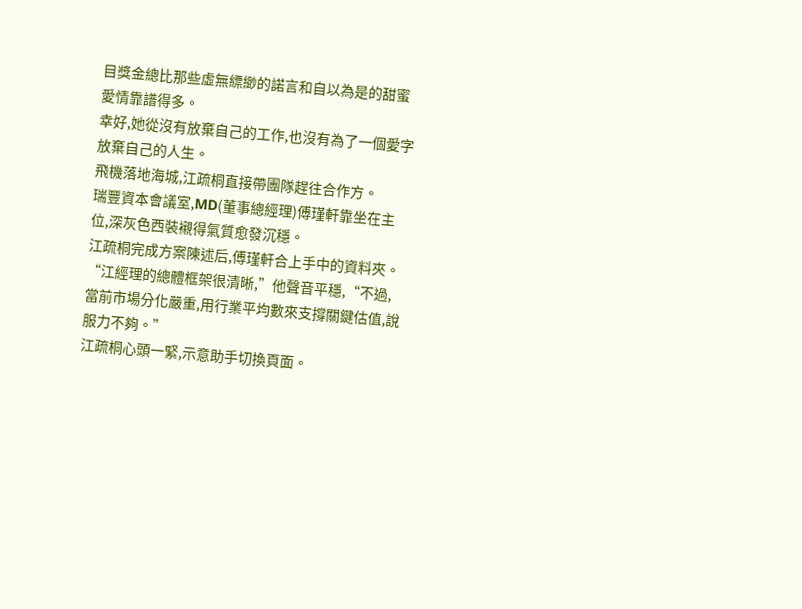目獎金總比那些虛無縹緲的諾言和自以為是的甜蜜愛情靠譜得多。
幸好,她從沒有放棄自己的工作,也沒有為了一個愛字放棄自己的人生。
飛機落地海城,江疏桐直接帶團隊趕往合作方。
瑞豐資本會議室,MD(董事總經理)傅瑾軒靠坐在主位,深灰色西裝襯得氣質愈發沉穩。
江疏桐完成方案陳述后,傅瑾軒合上手中的資料夾。
“江經理的總體框架很清晰,”他聲音平穩,“不過,當前市場分化嚴重,用行業平均數來支撐關鍵估值,說服力不夠。”
江疏桐心頭一緊,示意助手切換頁面。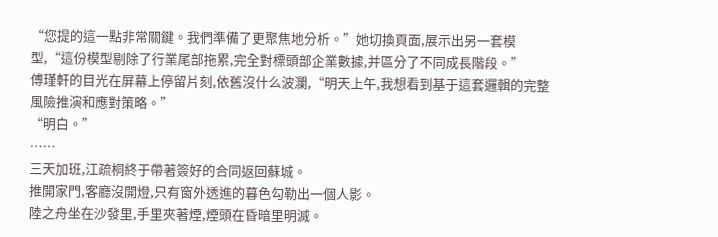“您提的這一點非常關鍵。我們準備了更聚焦地分析。”她切換頁面,展示出另一套模型,“這份模型剔除了行業尾部拖累,完全對標頭部企業數據,并區分了不同成長階段。”
傅瑾軒的目光在屏幕上停留片刻,依舊沒什么波瀾,“明天上午,我想看到基于這套邏輯的完整風險推演和應對策略。”
“明白。”
……
三天加班,江疏桐終于帶著簽好的合同返回蘇城。
推開家門,客廳沒開燈,只有窗外透進的暮色勾勒出一個人影。
陸之舟坐在沙發里,手里夾著煙,煙頭在昏暗里明滅。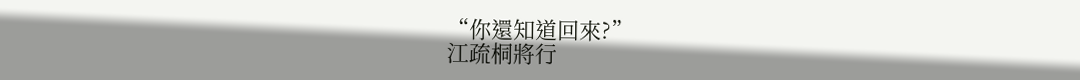“你還知道回來?”
江疏桐將行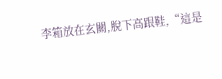李箱放在玄關,脫下高跟鞋,“這是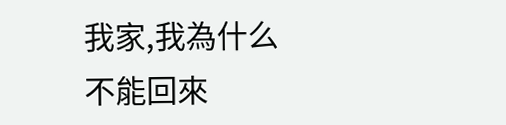我家,我為什么不能回來